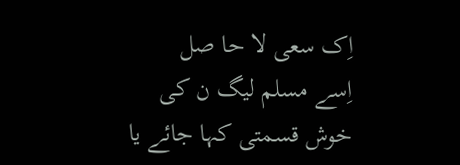اِک سعی لا حا صل
اِسے مسلم لیگ ن کی خوش قسمتی کہا جائے یا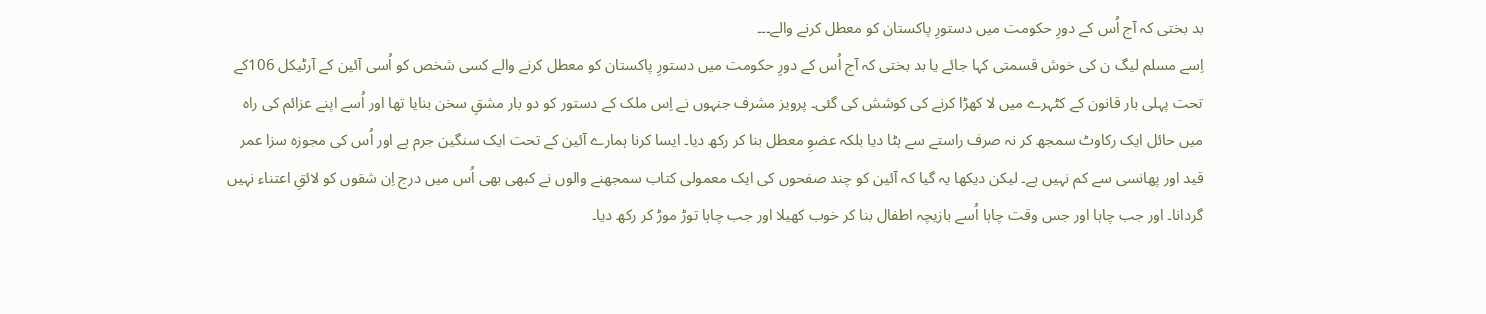بد بختی کہ آج اُس کے دورِ حکومت میں دستورِ پاکستان کو معطل کرنے والے۔۔۔
اِسے مسلم لیگ ن کی خوش قسمتی کہا جائے یا بد بختی کہ آج اُس کے دورِ حکومت میں دستورِ پاکستان کو معطل کرنے والے کسی شخص کو اُسی آئین کے آرٹیکل 106کے تحت پہلی بار قانون کے کٹہرے میں لا کھڑا کرنے کی کوشش کی گئی۔ پرویز مشرف جنہوں نے اِس ملک کے دستور کو دو بار مشقِ سخن بنایا تھا اور اُسے اپنے عزائم کی راہ میں حائل ایک رکاوٹ سمجھ کر نہ صرف راستے سے ہٹا دیا بلکہ عضوِ معطل بنا کر رکھ دیا۔ ایسا کرنا ہمارے آئین کے تحت ایک سنگین جرم ہے اور اُس کی مجوزہ سزا عمر قید اور پھانسی سے کم نہیں ہے۔ لیکن دیکھا یہ گیا کہ آئین کو چند صفحوں کی ایک معمولی کتاب سمجھنے والوں نے کبھی بھی اُس میں درج اِن شقوں کو لائقِ اعتناء نہیں گردانا۔ اور جب چاہا اور جس وقت چاہا اُسے بازیچہ اطفال بنا کر خوب کھیلا اور جب چاہا توڑ موڑ کر رکھ دیا۔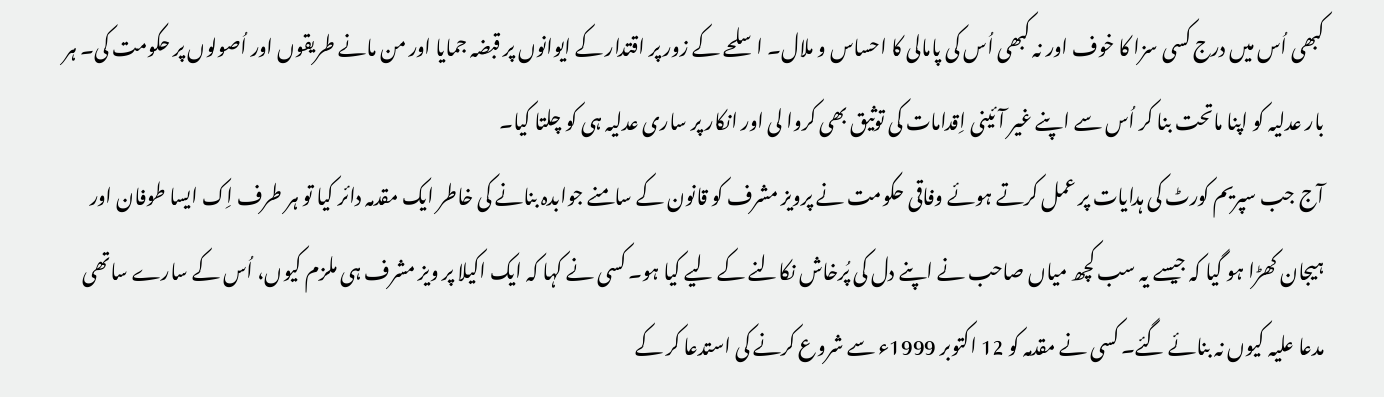کبھی اُس میں درج کسی سزا کا خوف اور نہ کبھی اُس کی پامالی کا احساس و ملال۔ اسلحے کے زور پر اقتدار کے ایوانوں پر قبضہ جمایا اور من مانے طریقوں اور اُصولوں پر حکومت کی۔ ہر بار عدلیہ کو اپنا ماتحت بنا کر اُس سے اپنے غیر آئینی اِقدامات کی توثیق بھی کروا لی اور انکار پر ساری عدلیہ ہی کو چلتا کیا۔
آج جب سپریم کورٹ کی ہدایات پر عمل کرتے ہوئے وفاقی حکومت نے پرویز مشرف کو قانون کے سامنے جوابدہ بنانے کی خاطر ایک مقدمہ دائر کیا تو ہر طرف اِک ایسا طوفان اور ہیجان کھڑا ہو گیا کہ جیسے یہ سب کچھ میاں صاحب نے اپنے دل کی پُرخاش نکالنے کے لیے کیا ہو۔ کسی نے کہا کہ ایک اکیلا پر ویز مشرف ہی ملزم کیوں، اُس کے سارے ساتھی مدعا علیہ کیوں نہ بنائے گئے۔ کسی نے مقدمہ کو 12 اکتوبر 1999ء سے شروع کرنے کی استدعا کر کے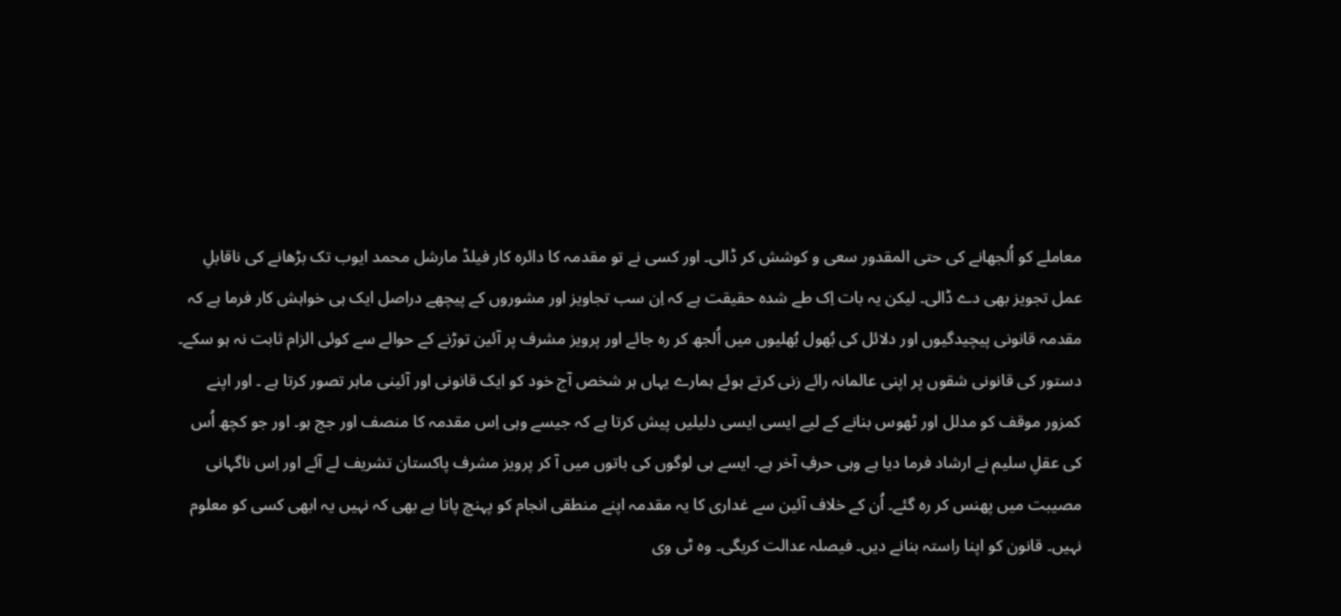معاملے کو اُلجھانے کی حتی المقدور سعی و کوشش کر ڈالی۔ اور کسی نے تو مقدمہ کا دائرہ کار فیلڈ مارشل محمد ایوب تک بڑھانے کی ناقابلِ عمل تجویز بھی دے ڈالی۔ لیکن یہ بات اِک طے شدہ حقیقت ہے کہ اِن سب تجاویز اور مشوروں کے پیچھے دراصل ایک ہی خواہش کار فرما ہے کہ مقدمہ قانونی پیچیدگیوں اور دلائل کی بُھول بُھلیوں میں اُلجھ کر رہ جائے اور پرویز مشرف پر آئین توڑنے کے حوالے سے کوئی الزام ثابت نہ ہو سکے۔
دستور کی قانونی شقوں پر اپنی عالمانہ رائے زنی کرتے ہوئے ہمارے یہاں ہر شخص آج خود کو ایک قانونی اور آئینی ماہر تصور کرتا ہے ۔ اور اپنے کمزور موقف کو مدلل اور ٹھوس بنانے کے لیے ایسی ایسی دلیلیں پیش کرتا ہے کہ جیسے وہی اِس مقدمہ کا منصف اور جج ہو۔ اور جو کچھ اُس کی عقلِ سلیم نے ارشاد فرما دیا ہے وہی حرفِ آخر ہے۔ ایسے ہی لوگوں کی باتوں میں آ کر پرویز مشرف پاکستان تشریف لے آئے اور اِس ناگہانی مصیبت میں پھنس کر رہ گئے۔ اُن کے خلاف آئین سے غداری کا یہ مقدمہ اپنے منطقی انجام کو پہنچ پاتا ہے بھی کہ نہیں یہ ابھی کسی کو معلوم نہیں۔ قانون کو اپنا راستہ بنانے دیں۔ فیصلہ عدالت کریگی۔ وہ ٹی وی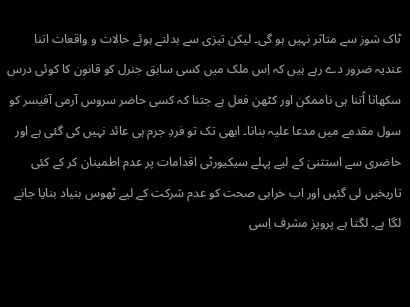ٹاک شوز سے متاثر نہیں ہو گی۔ لیکن تیزی سے بدلتے ہوئے حالات و واقعات اتنا عندیہ ضرور دے رہے ہیں کہ اِس ملک میں کسی سابق جنرل کو قانون کا کوئی درس سکھانا اُتنا ہی ناممکن اور کٹھن فعل ہے جتنا کہ کسی حاضر سروس آرمی آفیسر کو سول مقدمے میں مدعا علیہ بنانا۔ ابھی تک تو فردِ جرم ہی عائد نہیں کی گئی ہے اور حاضری سے استثنیٰ کے لیے پہلے سیکیورٹی اقدامات پر عدم اطمینان کر کے کئی تاریخیں لی گئیں اور اب خرابی صحت کو عدم شرکت کے لیے ٹھوس بنیاد بنایا جانے لگا ہے۔ لگتا ہے پرویز مشرف اِسی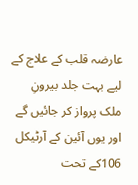عارضہ قلب کے علاج کے لیے بہت جلد بیرونِ ملک پرواز کر جائیں گے اور یوں آئین کے آرٹیکل 106کے تحت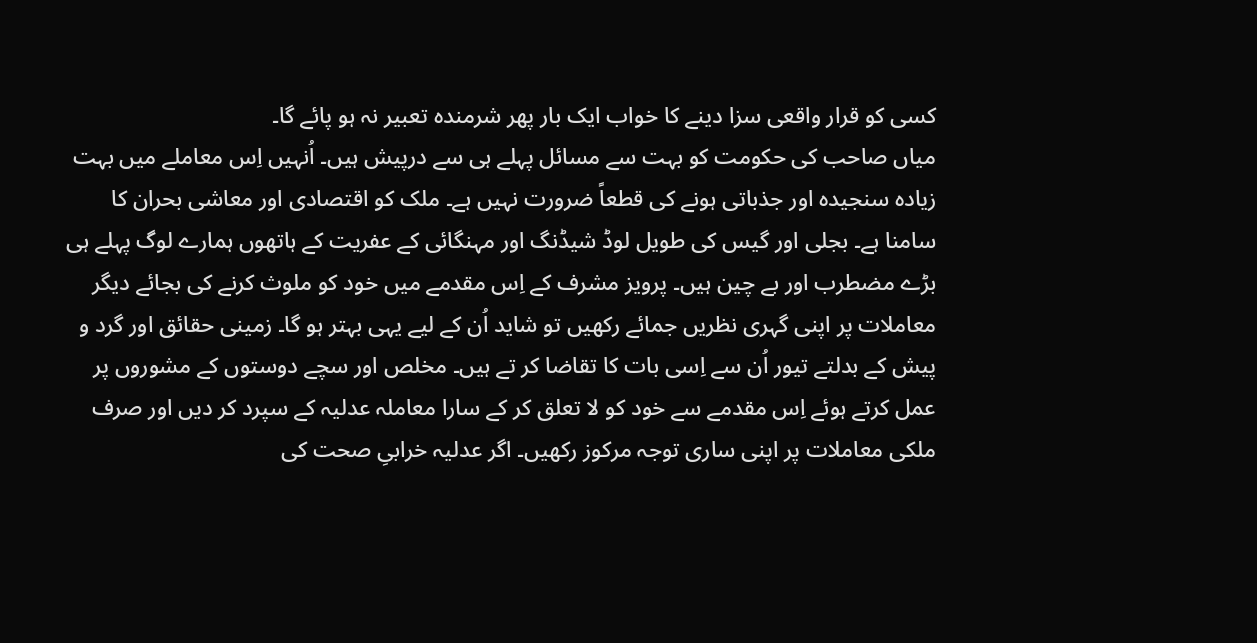کسی کو قرار واقعی سزا دینے کا خواب ایک بار پھر شرمندہ تعبیر نہ ہو پائے گا۔
میاں صاحب کی حکومت کو بہت سے مسائل پہلے ہی سے درپیش ہیں۔ اُنہیں اِس معاملے میں بہت زیادہ سنجیدہ اور جذباتی ہونے کی قطعاً ضرورت نہیں ہے۔ ملک کو اقتصادی اور معاشی بحران کا سامنا ہے۔ بجلی اور گیس کی طویل لوڈ شیڈنگ اور مہنگائی کے عفریت کے ہاتھوں ہمارے لوگ پہلے ہی بڑے مضطرب اور بے چین ہیں۔ پرویز مشرف کے اِس مقدمے میں خود کو ملوث کرنے کی بجائے دیگر معاملات پر اپنی گہری نظریں جمائے رکھیں تو شاید اُن کے لیے یہی بہتر ہو گا۔ زمینی حقائق اور گرد و پیش کے بدلتے تیور اُن سے اِسی بات کا تقاضا کر تے ہیں۔ مخلص اور سچے دوستوں کے مشوروں پر عمل کرتے ہوئے اِس مقدمے سے خود کو لا تعلق کر کے سارا معاملہ عدلیہ کے سپرد کر دیں اور صرف ملکی معاملات پر اپنی ساری توجہ مرکوز رکھیں۔ اگر عدلیہ خرابیِ صحت کی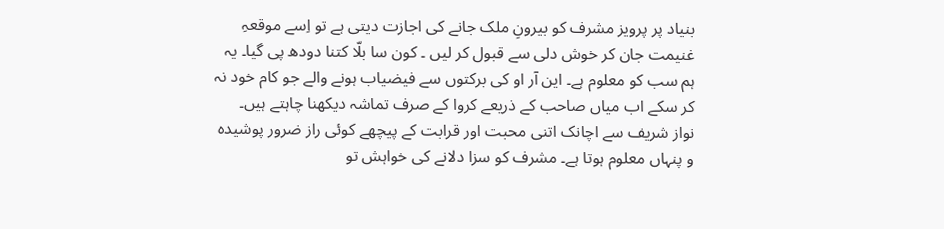بنیاد پر پرویز مشرف کو بیرونِ ملک جانے کی اجازت دیتی ہے تو اِسے موقعہِ غنیمت جان کر خوش دلی سے قبول کر لیں ۔ کون سا بلّا کتنا دودھ پی گیا۔ یہ ہم سب کو معلوم ہے۔ این آر او کی برکتوں سے فیضیاب ہونے والے جو کام خود نہ کر سکے اب میاں صاحب کے ذریعے کروا کے صرف تماشہ دیکھنا چاہتے ہیں۔
نواز شریف سے اچانک اتنی محبت اور قرابت کے پیچھے کوئی راز ضرور پوشیدہ و پنہاں معلوم ہوتا ہے۔ مشرف کو سزا دلانے کی خواہش تو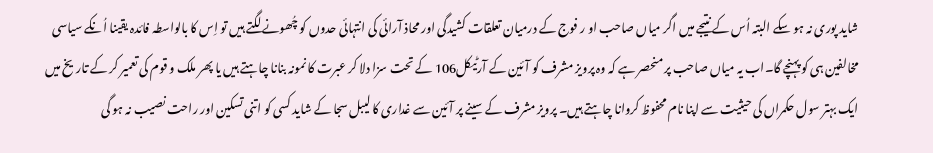شاید پوری نہ ہو سکے البتہ اُس کے نتیجے میں اگر میاں صاحب او ر فوج کے درمیان تعلقات کشیدگی اور محاذ آرائی کی انتہائی حدوں کو چُھونے لگتے ہیں تو اِس کا بالواسطہ فائدہ یقینا اُنکے سیاسی مخالفین ہی کو پہنچے گا۔اب یہ میاں صاحب پر منحصر ہے کہ وہ پرویز مشرف کو آئین کے آرٹیکل106 کے تحت سزا دلا کر عبرت کا نمونہ بنانا چاہتے ہیں یا پھر ملک و قوم کی تعمیر کر کے تاریخ میں ایک بہتر سول حکمراں کی حیثیت سے اپنا نام محفوظ کروانا چاہتے ہیں۔ پرویز مشرف کے سینے پر آئین سے غداری کا لیبل سجا کے شاید کسی کو اتنی تسکین اور راحت نصیب نہ ہو گی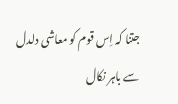جتنا کہ اِس قوم کو معاشی دلدل سے باہر نکال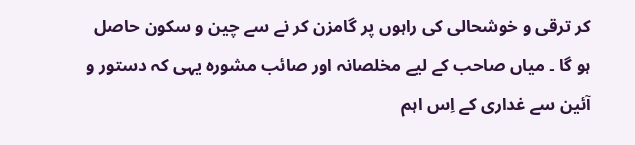کر ترقی و خوشحالی کی راہوں پر گامزن کر نے سے چین و سکون حاصل ہو گا ۔ میاں صاحب کے لیے مخلصانہ اور صائب مشورہ یہی کہ دستور و آئین سے غداری کے اِس اہم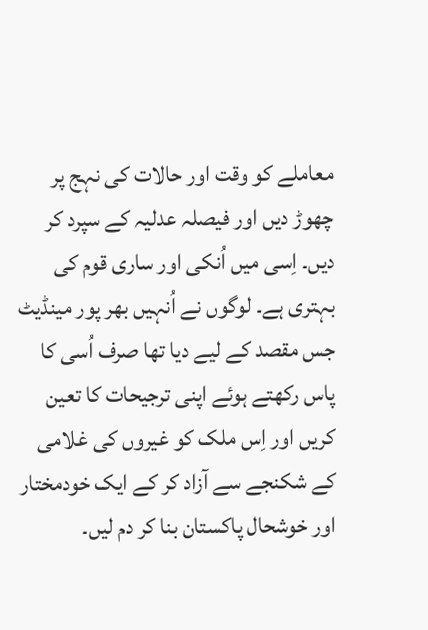معاملے کو وقت اور حالات کی نہج پر چھوڑ دیں اور فیصلہ عدلیہ کے سپرد کر دیں۔ اِسی میں اُنکی اور ساری قوم کی بہتری ہے۔ لوگوں نے اُنہیں بھر پور مینڈیٹ جس مقصد کے لیے دیا تھا صرف اُسی کا پاس رکھتے ہوئے اپنی ترجیحات کا تعین کریں اور اِس ملک کو غیروں کی غلامی کے شکنجے سے آزاد کر کے ایک خودمختار اور خوشحال پاکستان بنا کر دم لیں۔